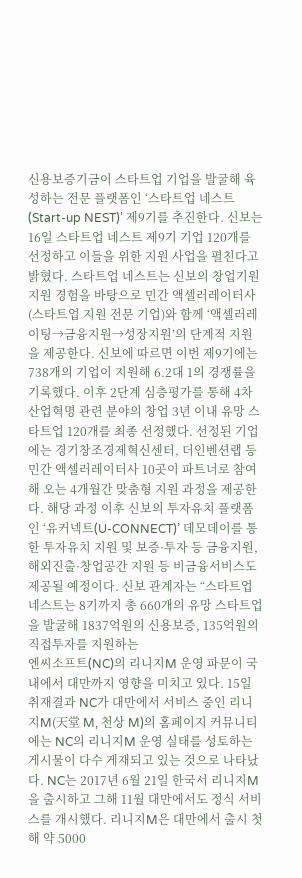신용보증기금이 스타트업 기업을 발굴해 육성하는 전문 플랫폼인 ‘스타트업 네스트(Start-up NEST)’ 제9기를 추진한다. 신보는 16일 스타트업 네스트 제9기 기업 120개를 선정하고 이들을 위한 지원 사업을 펼친다고 밝혔다. 스타트업 네스트는 신보의 창업기원 지원 경험을 바탕으로 민간 액셀러레이터사(스타트업 지원 전문 기업)와 함께 ‘액셀러레이팅→금융지원→성장지원’의 단계적 지원을 제공한다. 신보에 따르면 이번 제9기에는 738개의 기업이 지원해 6.2대 1의 경쟁률을 기록했다. 이후 2단계 심층평가를 통해 4차 산업혁명 관련 분야의 창업 3년 이내 유망 스타트업 120개를 최종 선정했다. 선정된 기업에는 경기창조경제혁신센터, 더인벤션랩 등 민간 액셀러레이터사 10곳이 파트너로 참여해 오는 4개월간 맞춤형 지원 과정을 제공한다. 해당 과정 이후 신보의 투자유치 플랫폼인 ‘유커넥트(U-CONNECT)’ 데모데이를 통한 투자유치 지원 및 보증·투자 등 금융지원, 해외진출·창업공간 지원 등 비금융서비스도 제공될 예정이다. 신보 관계자는 “스타트업 네스트는 8기까지 총 660개의 유망 스타트업을 발굴해 1837억원의 신용보증, 135억원의 직접투자를 지원하는
엔씨소프트(NC)의 리니지M 운영 파문이 국내에서 대만까지 영향을 미치고 있다. 15일 취재결과 NC가 대만에서 서비스 중인 리니지M(天堂 M, 천상 M)의 홈페이지 커뮤니티에는 NC의 리니지M 운영 실태를 성토하는 게시물이 다수 게재되고 있는 것으로 나타났다. NC는 2017년 6월 21일 한국서 리니지M을 출시하고 그해 11월 대만에서도 정식 서비스를 개시했다. 리니지M은 대만에서 출시 첫 해 약 5000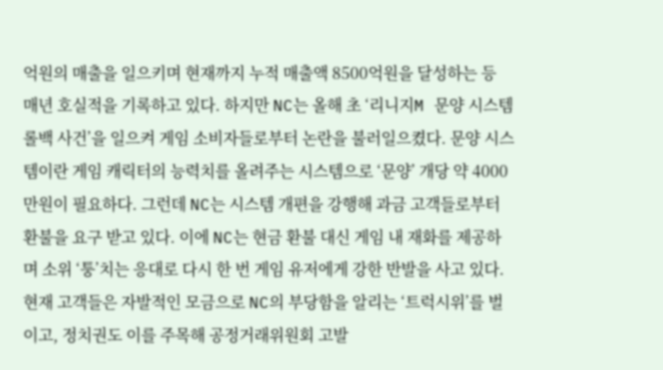억원의 매출을 일으키며 현재까지 누적 매출액 8500억원을 달성하는 등 매년 호실적을 기록하고 있다. 하지만 NC는 올해 초 ‘리니지M 문양 시스템 롤백 사건’을 일으켜 게임 소비자들로부터 논란을 불러일으켰다. 문양 시스템이란 게임 캐릭터의 능력치를 올려주는 시스템으로 ‘문양’ 개당 약 4000만원이 필요하다. 그런데 NC는 시스템 개편을 강행해 과금 고객들로부터 환불을 요구 받고 있다. 이에 NC는 현금 환불 대신 게임 내 재화를 제공하며 소위 ‘퉁’치는 응대로 다시 한 번 게임 유저에게 강한 반발을 사고 있다. 현재 고객들은 자발적인 모금으로 NC의 부당함을 알리는 ‘트럭시위’를 벌이고, 정치권도 이를 주목해 공정거래위원회 고발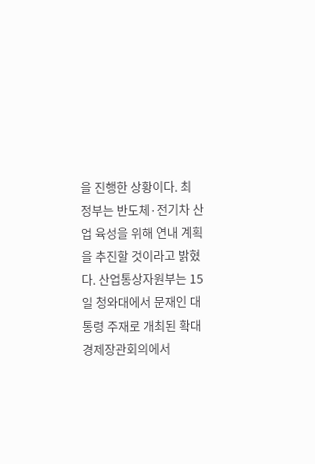을 진행한 상황이다. 최
정부는 반도체·전기차 산업 육성을 위해 연내 계획을 추진할 것이라고 밝혔다. 산업통상자원부는 15일 청와대에서 문재인 대통령 주재로 개최된 확대경제장관회의에서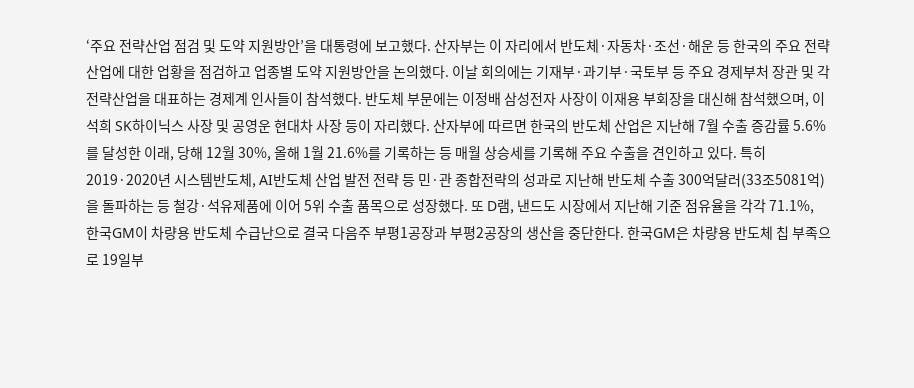‘주요 전략산업 점검 및 도약 지원방안’을 대통령에 보고했다. 산자부는 이 자리에서 반도체·자동차·조선·해운 등 한국의 주요 전략산업에 대한 업황을 점검하고 업종별 도약 지원방안을 논의했다. 이날 회의에는 기재부·과기부·국토부 등 주요 경제부처 장관 및 각 전략산업을 대표하는 경제계 인사들이 참석했다. 반도체 부문에는 이정배 삼성전자 사장이 이재용 부회장을 대신해 참석했으며, 이석희 SK하이닉스 사장 및 공영운 현대차 사장 등이 자리했다. 산자부에 따르면 한국의 반도체 산업은 지난해 7월 수출 증감률 5.6%를 달성한 이래, 당해 12월 30%, 올해 1월 21.6%를 기록하는 등 매월 상승세를 기록해 주요 수출을 견인하고 있다. 특히 2019·2020년 시스템반도체, AI반도체 산업 발전 전략 등 민·관 종합전략의 성과로 지난해 반도체 수출 300억달러(33조5081억)을 돌파하는 등 철강·석유제품에 이어 5위 수출 품목으로 성장했다. 또 D램, 낸드도 시장에서 지난해 기준 점유율을 각각 71.1%,
한국GM이 차량용 반도체 수급난으로 결국 다음주 부평1공장과 부평2공장의 생산을 중단한다. 한국GM은 차량용 반도체 칩 부족으로 19일부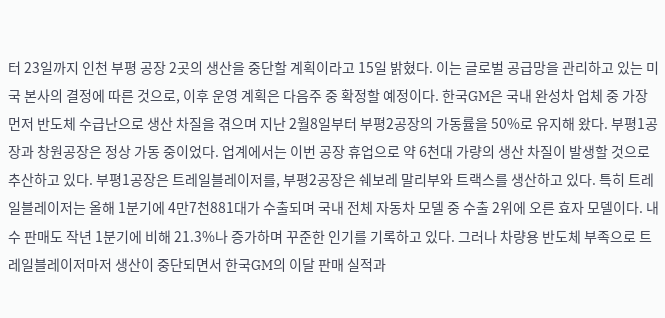터 23일까지 인천 부평 공장 2곳의 생산을 중단할 계획이라고 15일 밝혔다. 이는 글로벌 공급망을 관리하고 있는 미국 본사의 결정에 따른 것으로, 이후 운영 계획은 다음주 중 확정할 예정이다. 한국GM은 국내 완성차 업체 중 가장 먼저 반도체 수급난으로 생산 차질을 겪으며 지난 2월8일부터 부평2공장의 가동률을 50%로 유지해 왔다. 부평1공장과 창원공장은 정상 가동 중이었다. 업계에서는 이번 공장 휴업으로 약 6천대 가량의 생산 차질이 발생할 것으로 추산하고 있다. 부평1공장은 트레일블레이저를, 부평2공장은 쉐보레 말리부와 트랙스를 생산하고 있다. 특히 트레일블레이저는 올해 1분기에 4만7천881대가 수출되며 국내 전체 자동차 모델 중 수출 2위에 오른 효자 모델이다. 내수 판매도 작년 1분기에 비해 21.3%나 증가하며 꾸준한 인기를 기록하고 있다. 그러나 차량용 반도체 부족으로 트레일블레이저마저 생산이 중단되면서 한국GM의 이달 판매 실적과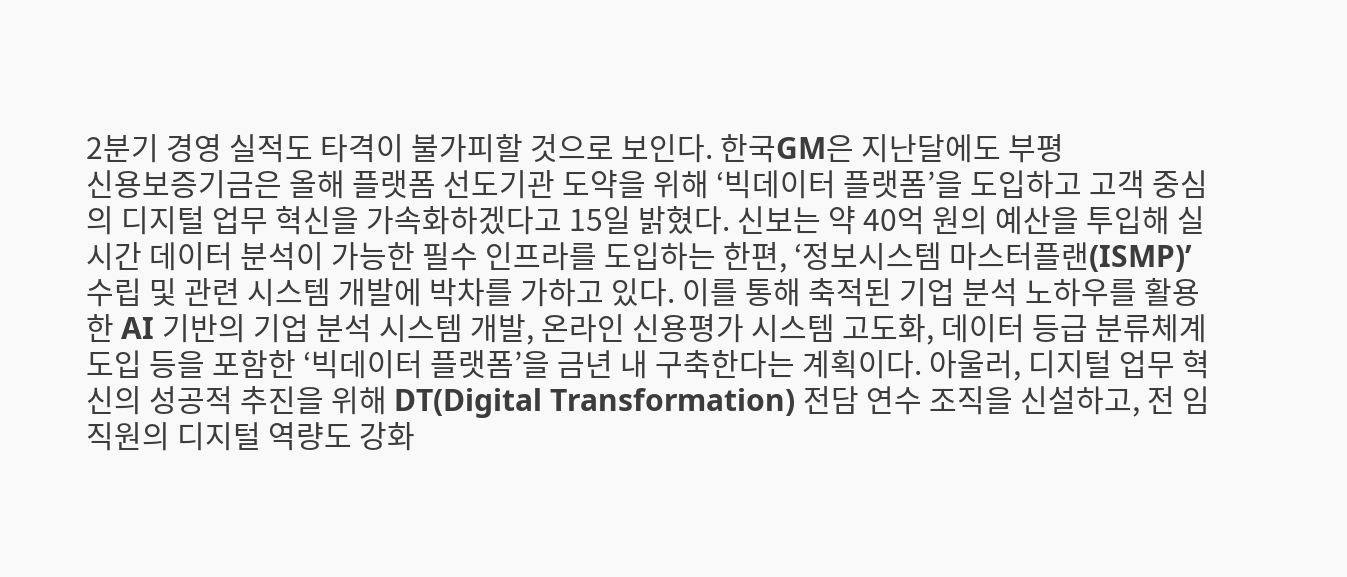2분기 경영 실적도 타격이 불가피할 것으로 보인다. 한국GM은 지난달에도 부평
신용보증기금은 올해 플랫폼 선도기관 도약을 위해 ‘빅데이터 플랫폼’을 도입하고 고객 중심의 디지털 업무 혁신을 가속화하겠다고 15일 밝혔다. 신보는 약 40억 원의 예산을 투입해 실시간 데이터 분석이 가능한 필수 인프라를 도입하는 한편, ‘정보시스템 마스터플랜(ISMP)’ 수립 및 관련 시스템 개발에 박차를 가하고 있다. 이를 통해 축적된 기업 분석 노하우를 활용한 AI 기반의 기업 분석 시스템 개발, 온라인 신용평가 시스템 고도화, 데이터 등급 분류체계 도입 등을 포함한 ‘빅데이터 플랫폼’을 금년 내 구축한다는 계획이다. 아울러, 디지털 업무 혁신의 성공적 추진을 위해 DT(Digital Transformation) 전담 연수 조직을 신설하고, 전 임직원의 디지털 역량도 강화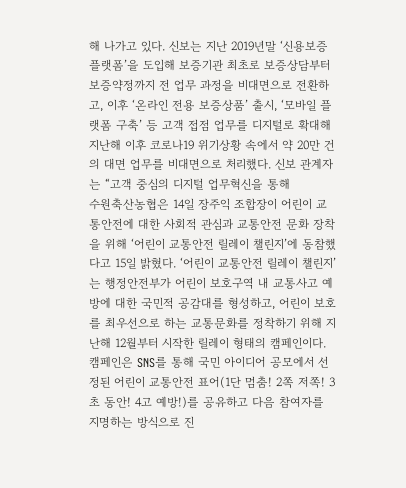해 나가고 있다. 신보는 지난 2019년말 ‘신용보증 플랫폼’을 도입해 보증기관 최초로 보증상담부터 보증약정까지 전 업무 과정을 비대면으로 전환하고, 이후 ‘온라인 전용 보증상품’ 출시, ‘모바일 플랫폼 구축’ 등 고객 접점 업무를 디지털로 확대해 지난해 이후 코로나19 위기상황 속에서 약 20만 건의 대면 업무를 비대면으로 처리했다. 신보 관계자는 “고객 중심의 디지털 업무혁신을 통해
수원축산농협은 14일 장주익 조합장이 어린이 교통안전에 대한 사회적 관심과 교통안전 문화 장착을 위해 ‘어린이 교통안전 릴레이 챌린지’에 동참했다고 15일 밝혔다. ‘어린이 교통안전 릴레이 챌린지’는 행정안전부가 어린이 보호구역 내 교통사고 예방에 대한 국민적 공감대를 형성하고, 어린이 보호를 최우선으로 하는 교통문화를 정착하기 위해 지난해 12월부터 시작한 릴레이 형태의 캠페인이다. 캠페인은 SNS를 통해 국민 아이디어 공모에서 선정된 어린이 교통안전 표어(1단 멈춤! 2쪽 저쪽! 3초 동안! 4고 예방!)를 공유하고 다음 참여자를 지명하는 방식으로 진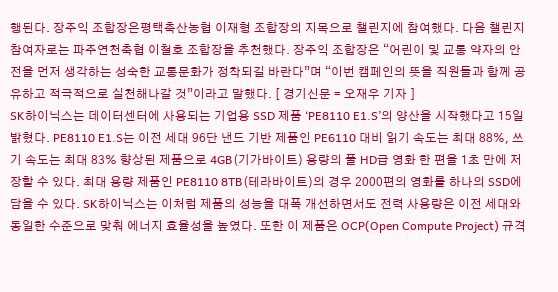행된다. 장주익 조합장은평택축산농협 이재형 조합장의 지목으로 챌린지에 참여했다. 다음 챌린지 참여자로는 파주연천축협 이철호 조합장을 추천했다. 장주익 조합장은 “어린이 및 교통 약자의 안전을 먼저 생각하는 성숙한 교통문화가 정착되길 바란다”며 “이번 캠페인의 뜻을 직원들과 함께 공유하고 적극적으로 실천해나갈 것”이라고 말했다. [ 경기신문 = 오재우 기자 ]
SK하이닉스는 데이터센터에 사용되는 기업용 SSD 제품 ‘PE8110 E1.S’의 양산을 시작했다고 15일 밝혔다. PE8110 E1.S는 이전 세대 96단 낸드 기반 제품인 PE6110 대비 읽기 속도는 최대 88%, 쓰기 속도는 최대 83% 향상된 제품으로 4GB(기가바이트) 용량의 풀 HD급 영화 한 편을 1초 만에 저장할 수 있다. 최대 용량 제품인 PE8110 8TB(테라바이트)의 경우 2000편의 영화를 하나의 SSD에 담을 수 있다. SK하이닉스는 이처럼 제품의 성능을 대폭 개선하면서도 전력 사용량은 이전 세대와 동일한 수준으로 맞춰 에너지 효율성을 높였다. 또한 이 제품은 OCP(Open Compute Project) 규격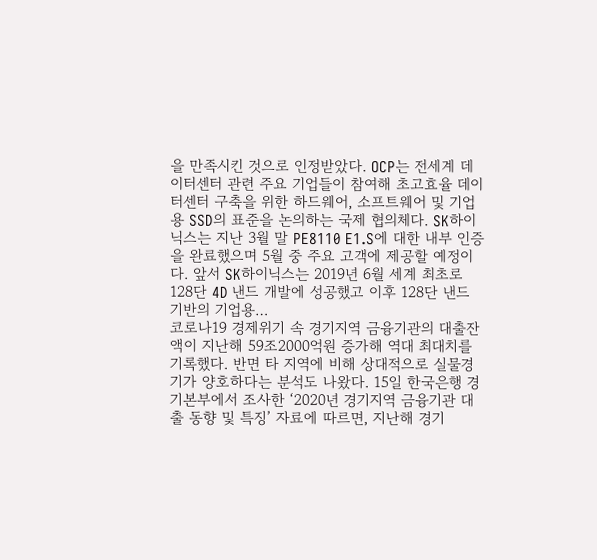을 만족시킨 것으로 인정받았다. OCP는 전세계 데이터센터 관련 주요 기업들이 참여해 초고효율 데이터센터 구축을 위한 하드웨어, 소프트웨어 및 기업용 SSD의 표준을 논의하는 국제 협의체다. SK하이닉스는 지난 3월 말 PE8110 E1.S에 대한 내부 인증을 완료했으며 5월 중 주요 고객에 제공할 예정이다. 앞서 SK하이닉스는 2019년 6월 세계 최초로 128단 4D 낸드 개발에 성공했고 이후 128단 낸드 기반의 기업용…
코로나19 경제위기 속 경기지역 금융기관의 대출잔액이 지난해 59조2000억원 증가해 역대 최대치를 기록했다. 반면 타 지역에 비해 상대적으로 실물경기가 양호하다는 분석도 나왔다. 15일 한국은행 경기본부에서 조사한 ‘2020년 경기지역 금융기관 대출 동향 및 특징’ 자료에 따르면, 지난해 경기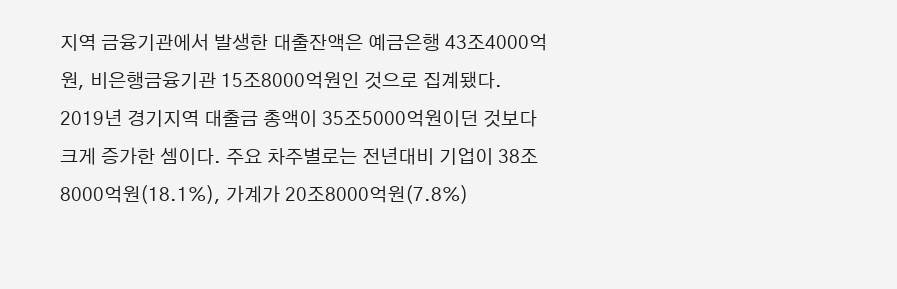지역 금융기관에서 발생한 대출잔액은 예금은행 43조4000억원, 비은행금융기관 15조8000억원인 것으로 집계됐다. 2019년 경기지역 대출금 총액이 35조5000억원이던 것보다 크게 증가한 셈이다. 주요 차주별로는 전년대비 기업이 38조8000억원(18.1%), 가계가 20조8000억원(7.8%)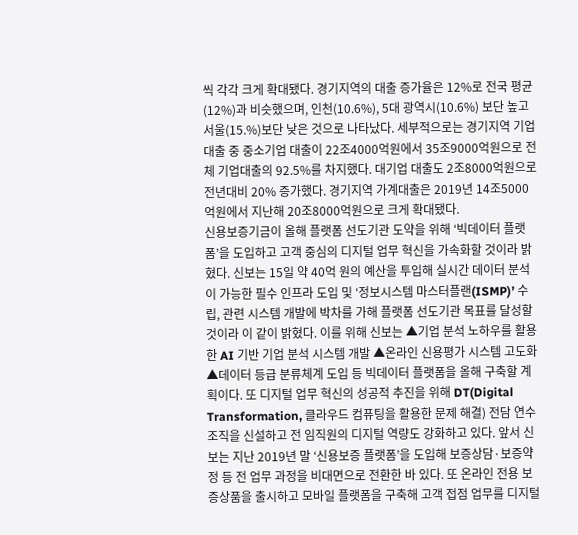씩 각각 크게 확대됐다. 경기지역의 대출 증가율은 12%로 전국 평균(12%)과 비슷했으며, 인천(10.6%), 5대 광역시(10.6%) 보단 높고 서울(15.%)보단 낮은 것으로 나타났다. 세부적으로는 경기지역 기업대출 중 중소기업 대출이 22조4000억원에서 35조9000억원으로 전체 기업대출의 92.5%를 차지했다. 대기업 대출도 2조8000억원으로 전년대비 20% 증가했다. 경기지역 가계대출은 2019년 14조5000억원에서 지난해 20조8000억원으로 크게 확대됐다.
신용보증기금이 올해 플랫폼 선도기관 도약을 위해 ‘빅데이터 플랫폼’을 도입하고 고객 중심의 디지털 업무 혁신을 가속화할 것이라 밝혔다. 신보는 15일 약 40억 원의 예산을 투입해 실시간 데이터 분석이 가능한 필수 인프라 도입 및 ‘정보시스템 마스터플랜(ISMP)’ 수립, 관련 시스템 개발에 박차를 가해 플랫폼 선도기관 목표를 달성할 것이라 이 같이 밝혔다. 이를 위해 신보는 ▲기업 분석 노하우를 활용한 AI 기반 기업 분석 시스템 개발 ▲온라인 신용평가 시스템 고도화 ▲데이터 등급 분류체계 도입 등 빅데이터 플랫폼을 올해 구축할 계획이다. 또 디지털 업무 혁신의 성공적 추진을 위해 DT(Digital Transformation, 클라우드 컴퓨팅을 활용한 문제 해결) 전담 연수 조직을 신설하고 전 임직원의 디지털 역량도 강화하고 있다. 앞서 신보는 지난 2019년 말 ‘신용보증 플랫폼’을 도입해 보증상담·보증약정 등 전 업무 과정을 비대면으로 전환한 바 있다. 또 온라인 전용 보증상품을 출시하고 모바일 플랫폼을 구축해 고객 접점 업무를 디지털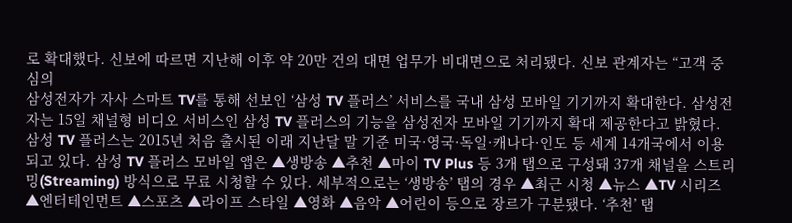로 확대했다. 신보에 따르면 지난해 이후 약 20만 건의 대면 업무가 비대면으로 처리됐다. 신보 관계자는 “고객 중심의
삼성전자가 자사 스마트 TV를 통해 선보인 ‘삼성 TV 플러스’ 서비스를 국내 삼성 모바일 기기까지 확대한다. 삼성전자는 15일 채널형 비디오 서비스인 삼성 TV 플러스의 기능을 삼성전자 모바일 기기까지 확대 제공한다고 밝혔다. 삼성 TV 플러스는 2015년 처음 출시된 이래 지난달 말 기준 미국·영국·독일·캐나다·인도 등 세계 14개국에서 이용되고 있다. 삼성 TV 플러스 모바일 앱은 ▲생방송 ▲추천 ▲마이 TV Plus 등 3개 탭으로 구성돼 37개 채널을 스트리밍(Streaming) 방식으로 무료 시청할 수 있다. 세부적으로는 ‘생방송’ 탭의 경우 ▲최근 시청 ▲뉴스 ▲TV 시리즈 ▲엔터테인먼트 ▲스포츠 ▲라이프 스타일 ▲영화 ▲음악 ▲어린이 등으로 장르가 구분됐다. ‘추천’ 탭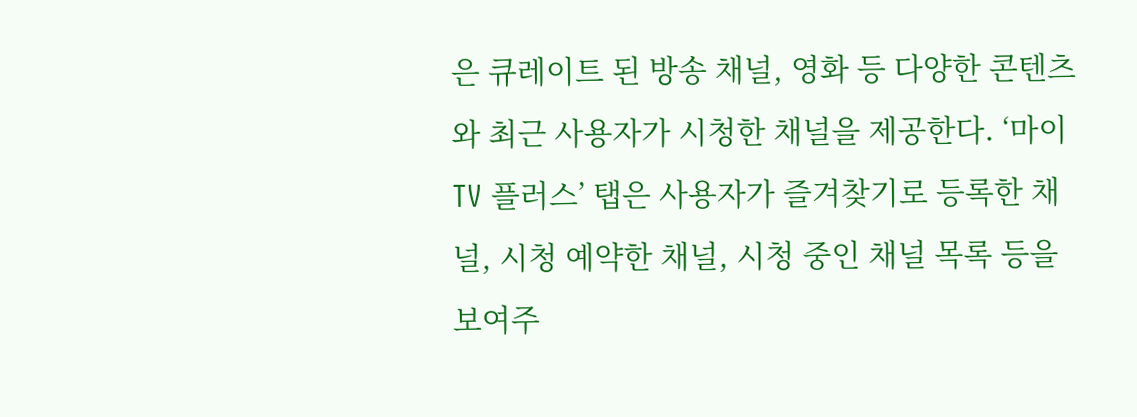은 큐레이트 된 방송 채널, 영화 등 다양한 콘텐츠와 최근 사용자가 시청한 채널을 제공한다. ‘마이 TV 플러스’ 탭은 사용자가 즐겨찾기로 등록한 채널, 시청 예약한 채널, 시청 중인 채널 목록 등을 보여주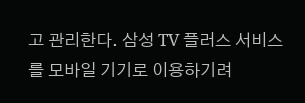고 관리한다. 삼성 TV 플러스 서비스를 모바일 기기로 이용하기려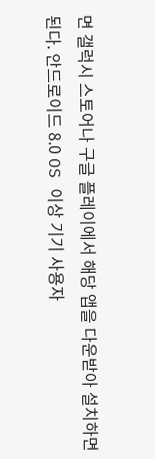면 갤럭시 스토어나 구글 플레이에서 해당 앱을 다운받아 설치하면 된다. 안드로이드 8.0 OS 이상 기기 사용자